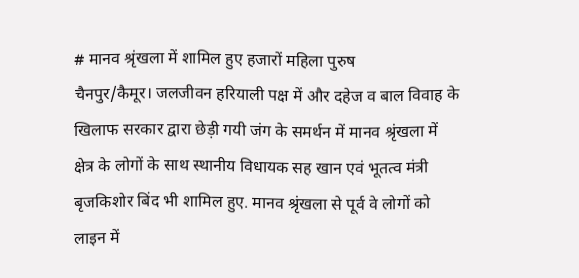# मानव श्रृंखला में शामिल हुए हजारों महिला पुरुष
चैनपुर/कैमूर। जलजीवन हरियाली पक्ष में और दहेज व बाल विवाह के खिलाफ सरकार द्वारा छेड़ी गयी जंग के समर्थन में मानव श्रृंखला में क्षेत्र के लोगों के साथ स्थानीय विधायक सह खान एवं भूतत्व मंत्री बृजकिशोर बिंद भी शामिल हुए. मानव श्रृंखला से पूर्व वे लोगों को लाइन में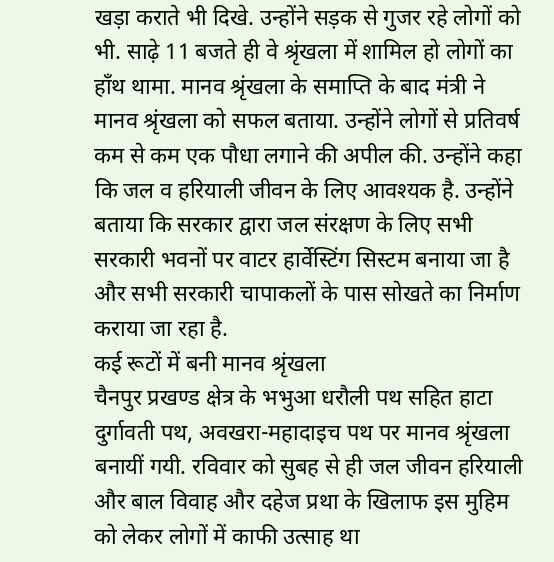खड़ा कराते भी दिखे. उन्होंने सड़क से गुजर रहे लोगों को भी. साढ़े 11 बजते ही वे श्रृंखला में शामिल हो लोगों का हाँथ थामा. मानव श्रृंखला के समाप्ति के बाद मंत्री ने मानव श्रृंखला को सफल बताया. उन्होंने लोगों से प्रतिवर्ष कम से कम एक पौधा लगाने की अपील की. उन्होंने कहा कि जल व हरियाली जीवन के लिए आवश्यक है. उन्होंने बताया कि सरकार द्वारा जल संरक्षण के लिए सभी सरकारी भवनों पर वाटर हार्वेस्टिंग सिस्टम बनाया जा है और सभी सरकारी चापाकलों के पास सोखते का निर्माण कराया जा रहा है.
कई रूटों में बनी मानव श्रृंखला
चैनपुर प्रखण्ड क्षेत्र के भभुआ धरौली पथ सहित हाटा दुर्गावती पथ, अवखरा-महादाइच पथ पर मानव श्रृंखला बनायीं गयी. रविवार को सुबह से ही जल जीवन हरियाली और बाल विवाह और दहेज प्रथा के खिलाफ इस मुहिम को लेकर लोगों में काफी उत्साह था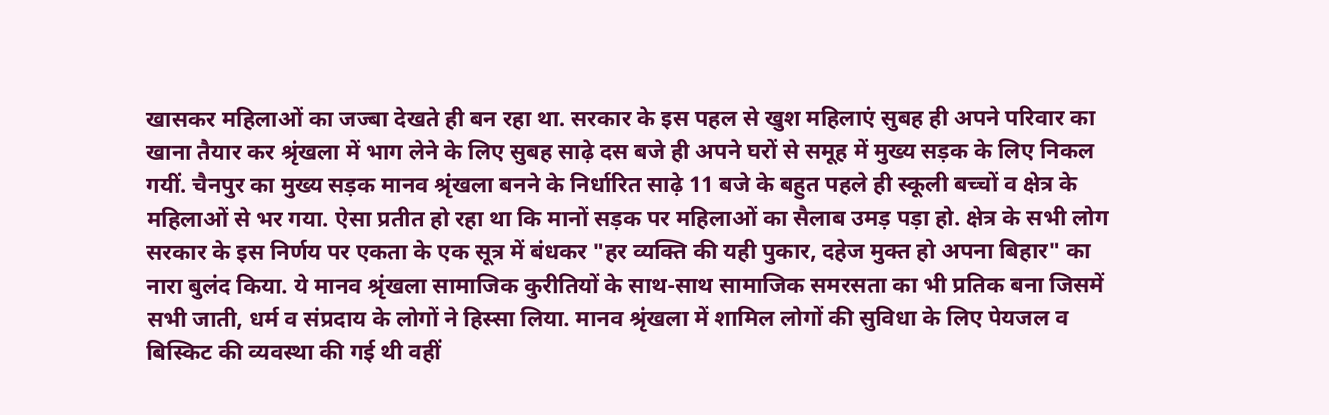खासकर महिलाओं का जज्बा देखते ही बन रहा था. सरकार के इस पहल से खुश महिलाएं सुबह ही अपने परिवार का खाना तैयार कर श्रृंखला में भाग लेने के लिए सुबह साढ़े दस बजे ही अपने घरों से समूह में मुख्य सड़क के लिए निकल गयीं. चैनपुर का मुख्य सड़क मानव श्रृंखला बनने के निर्धारित साढ़े 11 बजे के बहुत पहले ही स्कूली बच्चों व क्षेत्र के महिलाओं से भर गया. ऐसा प्रतीत हो रहा था कि मानों सड़क पर महिलाओं का सैलाब उमड़ पड़ा हो. क्षेत्र के सभी लोग सरकार के इस निर्णय पर एकता के एक सूत्र में बंधकर "हर व्यक्ति की यही पुकार, दहेज मुक्त हो अपना बिहार" का नारा बुलंद किया. ये मानव श्रृंखला सामाजिक कुरीतियों के साथ-साथ सामाजिक समरसता का भी प्रतिक बना जिसमें सभी जाती, धर्म व संप्रदाय के लोगों ने हिस्सा लिया. मानव श्रृंखला में शामिल लोगों की सुविधा के लिए पेयजल व बिस्किट की व्यवस्था की गई थी वहीं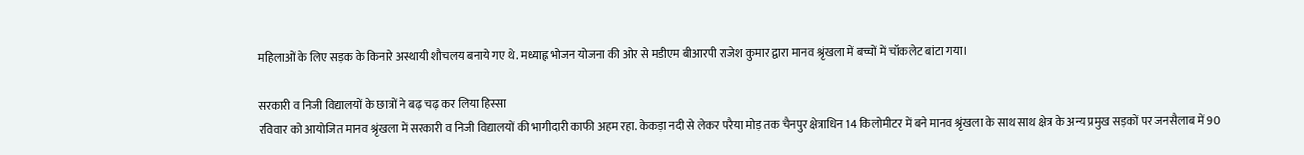महिलाओं के लिए सड़क के किनारे अस्थायी शौचलय बनाये गए थे. मध्याह्न भोजन योजना की ओर से मडीएम बीआरपी राजेश कुमार द्वारा मानव श्रृंखला में बच्चों में चॉकलेट बांटा गया।

सरकारी व निजी विद्यालयों के छात्रों ने बढ़ चढ़ कर लिया हिस्सा
रविवार को आयोजित मानव श्रृंखला में सरकारी व निजी विद्यालयों की भागीदारी काफी अहम रहा. केकड़ा नदी से लेकर परैया मोड़ तक चैनपुर क्षेत्राधिन 14 किलोमीटर में बने मानव श्रृंखला के साथ साथ क्षेत्र के अन्य प्रमुख सड़कों पर जनसैलाब में 90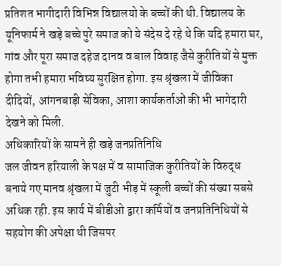प्रतिशत भागीदारी विभिन्न विद्यालयो के बच्चों की थी. विद्यालय के यूनिफार्म ने खड़े बच्चे पुरे समाज को ये संदेस दे रहे थे कि यदि हमारा घर, गांव और पूरा समाज दहेज दानव व बाल विवाह जैसे कुरीतियों से मुक्त होगा तभी हमारा भविष्य सुरक्षित होगा. इस श्रृंखला में जीविका दीदियों, आंगनबाड़ी सेविका, आशा कार्यकर्ताओं की भी भागेदारी देखने को मिली.
अधिकारियों के सामने ही खड़े जनप्रतिनिधि
जल जीवन हरियाली के पक्ष में व सामाजिक कुरीतियों के विरुद्ध बनाये गए मानव श्रृंखला में जुटी भीड़ में स्कूली बच्चों की संख्या सबसे अधिक रही. इस कार्य में बीडीओ द्वारा कर्मियों व जनप्रतिनिधियों से सहयोग की अपेक्षा थी जिसपर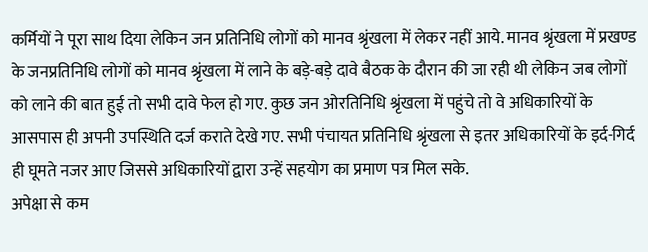कर्मियों ने पूरा साथ दिया लेकिन जन प्रतिनिधि लोगों को मानव श्रृंखला में लेकर नहीं आये. मानव श्रृंखला में प्रखण्ड के जनप्रतिनिधि लोगों को मानव श्रृंखला में लाने के बड़े-बड़े दावे बैठक के दौरान की जा रही थी लेकिन जब लोगों को लाने की बात हुई तो सभी दावे फेल हो गए. कुछ जन ओरतिनिधि श्रृंखला में पहुंचे तो वे अधिकारियों के आसपास ही अपनी उपस्थिति दर्ज कराते देखे गए. सभी पंचायत प्रतिनिधि श्रृंखला से इतर अधिकारियों के इर्द-गिर्द ही घूमते नजर आए जिससे अधिकारियों द्वारा उन्हें सहयोग का प्रमाण पत्र मिल सके.
अपेक्षा से कम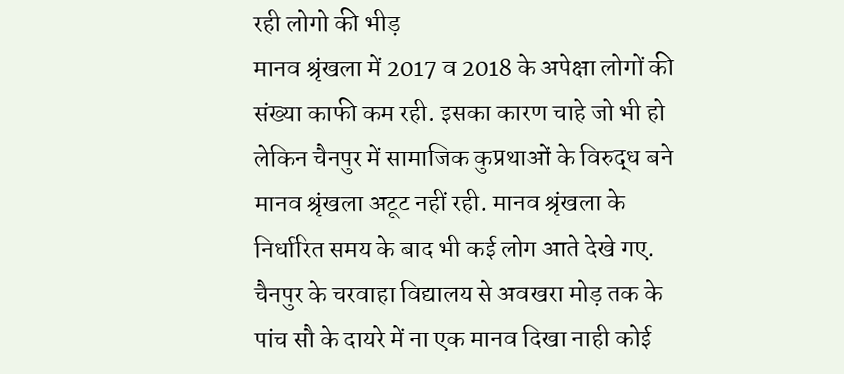रही लोगो की भीड़
मानव श्रृंखला में 2017 व 2018 के अपेक्षा लोगों की संख्या काफी कम रही. इसका कारण चाहे जो भी हो लेकिन चैनपुर में सामाजिक कुप्रथाओं के विरुद्ध बने मानव श्रृंखला अटूट नहीं रही. मानव श्रृंखला के निर्धारित समय के बाद भी कई लोग आते देखे गए. चैनपुर के चरवाहा विद्यालय से अवखरा मोड़ तक के पांच सौ के दायरे में ना एक मानव दिखा नाही कोई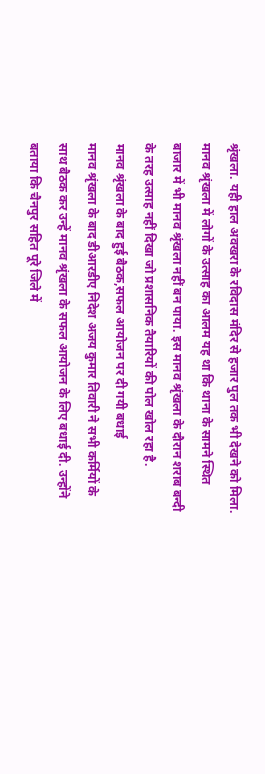श्रृंखला. यही हाल अवखरा के रविदास मंदिर से हजार पुल तक भी देखने को मिला. मानव श्रृंखला में लोगों के उत्साह का आलम यह था कि थाना के सामने स्थित बाजार में भी मानव श्रृंखला नहीं बन पाया. इस मानव श्रृंखला के दौरान शराब बन्दी के तरह उत्साह नहीं दिखा जो प्रशासनिक तैयारियों की पोल खोल रहा है.
मानव श्रृंखला के बाद हुई बैठक,सफल आयोजन पर दी गयी बधाई
मानव श्रृंखला के बाद डीआरडीए निदेश अजय कुमार तिवारी ने सभी कर्मियों के साथ बैठक कर उन्हें मानव श्रृंखला के सफल आयोजन के लिए बधाई दी. उन्होंने बताया कि चैनपुर सहित पूरे जिले में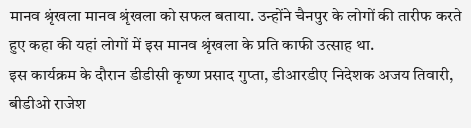मानव श्रृंखला मानव श्रृंखला को सफल बताया. उन्होंने चैनपुर के लोगों की तारीफ करते हुए कहा की यहां लोगों में इस मानव श्रृंखला के प्रति काफी उत्साह था.
इस कार्यक्रम के दौरान डीडीसी कृष्ण प्रसाद गुप्ता, डीआरडीए निदेशक अजय तिवारी, बीडीओ राजेश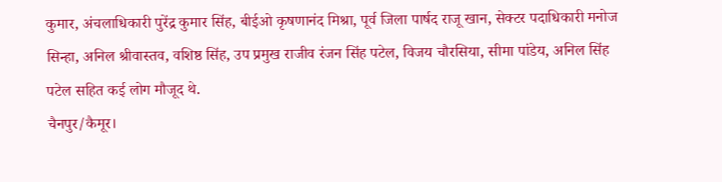कुमार, अंचलाधिकारी पुरेंद्र कुमार सिंह, बीईओ कृषणानंद मिश्रा, पूर्व जिला पार्षद राजू खान, सेक्टर पदाधिकारी मनोज सिन्हा, अनिल श्रीवास्तव, वशिष्ठ सिंह, उप प्रमुख राजीव रंजन सिंह पटेल, विजय चौरसिया, सीमा पांडेय, अनिल सिंह पटेल सहित कई लोग मौजूद थे.
चैनपुर/कैमूर।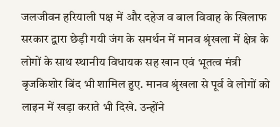जलजीवन हरियाली पक्ष में और दहेज व बाल विवाह के खिलाफ सरकार द्वारा छेड़ी गयी जंग के समर्थन में मानव श्रृंखला में क्षेत्र के लोगों के साथ स्थानीय विधायक सह खान एवं भूतत्व मंत्री बृजकिशोर बिंद भी शामिल हुए. मानव श्रृंखला से पूर्व वे लोगों को लाइन में खड़ा कराते भी दिखे. उन्होंने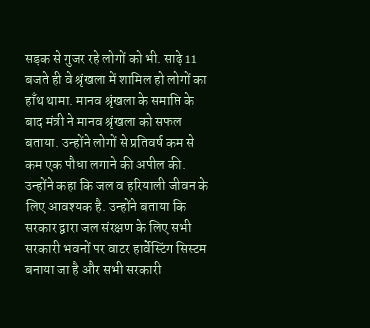सड़क से गुजर रहे लोगों को भी. साढ़े 11 बजते ही वे श्रृंखला में शामिल हो लोगों का हाँथ थामा. मानव श्रृंखला के समाप्ति के बाद मंत्री ने मानव श्रृंखला को सफल बताया. उन्होंने लोगों से प्रतिवर्ष कम से कम एक पौधा लगाने की अपील की. उन्होंने कहा कि जल व हरियाली जीवन के लिए आवश्यक है. उन्होंने बताया कि सरकार द्वारा जल संरक्षण के लिए सभी सरकारी भवनों पर वाटर हार्वेस्टिंग सिस्टम बनाया जा है और सभी सरकारी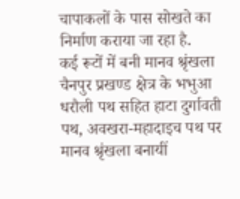चापाकलों के पास सोखते का निर्माण कराया जा रहा है.
कई रूटों में बनी मानव श्रृंखला
चैनपुर प्रखण्ड क्षेत्र के भभुआ धरौली पथ सहित हाटा दुर्गावती पथ, अवखरा-महादाइच पथ पर मानव श्रृंखला बनायीं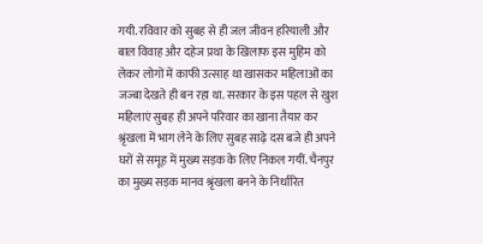गयी. रविवार को सुबह से ही जल जीवन हरियाली और बाल विवाह और दहेज प्रथा के खिलाफ इस मुहिम को लेकर लोगों में काफी उत्साह था खासकर महिलाओं का जज्बा देखते ही बन रहा था. सरकार के इस पहल से खुश महिलाएं सुबह ही अपने परिवार का खाना तैयार कर श्रृंखला में भाग लेने के लिए सुबह साढ़े दस बजे ही अपने घरों से समूह में मुख्य सड़क के लिए निकल गयीं. चैनपुर का मुख्य सड़क मानव श्रृंखला बनने के निर्धारित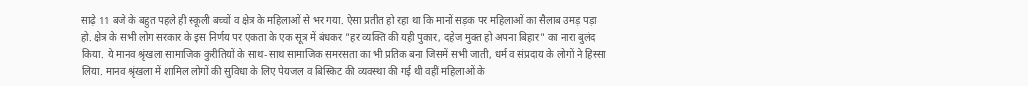साढ़े 11 बजे के बहुत पहले ही स्कूली बच्चों व क्षेत्र के महिलाओं से भर गया. ऐसा प्रतीत हो रहा था कि मानों सड़क पर महिलाओं का सैलाब उमड़ पड़ा हो. क्षेत्र के सभी लोग सरकार के इस निर्णय पर एकता के एक सूत्र में बंधकर "हर व्यक्ति की यही पुकार, दहेज मुक्त हो अपना बिहार" का नारा बुलंद किया. ये मानव श्रृंखला सामाजिक कुरीतियों के साथ-साथ सामाजिक समरसता का भी प्रतिक बना जिसमें सभी जाती, धर्म व संप्रदाय के लोगों ने हिस्सा लिया. मानव श्रृंखला में शामिल लोगों की सुविधा के लिए पेयजल व बिस्किट की व्यवस्था की गई थी वहीं महिलाओं के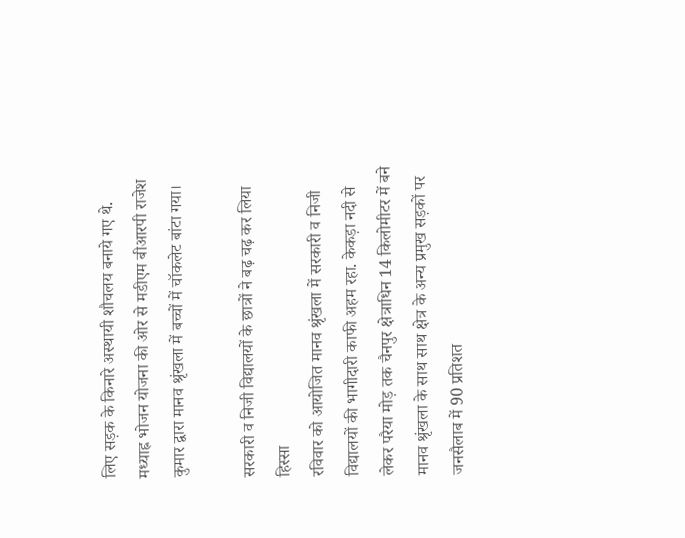लिए सड़क के किनारे अस्थायी शौचलय बनाये गए थे. मध्याह्न भोजन योजना की ओर से मडीएम बीआरपी राजेश कुमार द्वारा मानव श्रृंखला में बच्चों में चॉकलेट बांटा गया।

सरकारी व निजी विद्यालयों के छात्रों ने बढ़ चढ़ कर लिया हिस्सा
रविवार को आयोजित मानव श्रृंखला में सरकारी व निजी विद्यालयों की भागीदारी काफी अहम रहा. केकड़ा नदी से लेकर परैया मोड़ तक चैनपुर क्षेत्राधिन 14 किलोमीटर में बने मानव श्रृंखला के साथ साथ क्षेत्र के अन्य प्रमुख सड़कों पर जनसैलाब में 90 प्रतिशत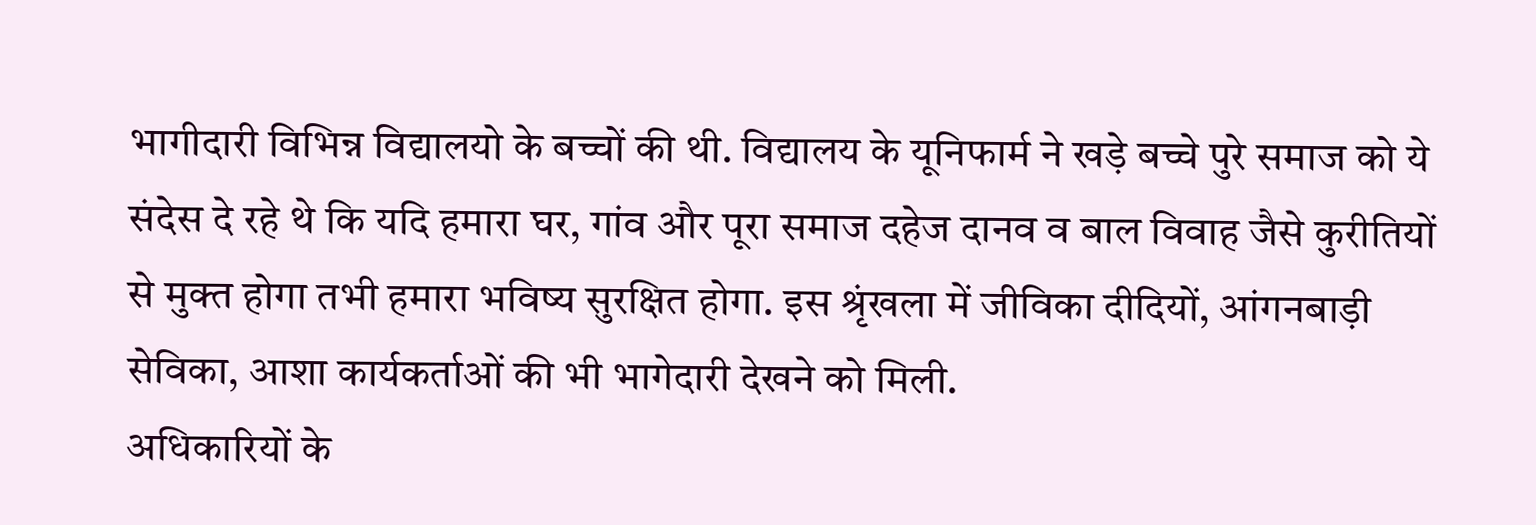भागीदारी विभिन्न विद्यालयो के बच्चों की थी. विद्यालय के यूनिफार्म ने खड़े बच्चे पुरे समाज को ये संदेस दे रहे थे कि यदि हमारा घर, गांव और पूरा समाज दहेज दानव व बाल विवाह जैसे कुरीतियों से मुक्त होगा तभी हमारा भविष्य सुरक्षित होगा. इस श्रृंखला में जीविका दीदियों, आंगनबाड़ी सेविका, आशा कार्यकर्ताओं की भी भागेदारी देखने को मिली.
अधिकारियों के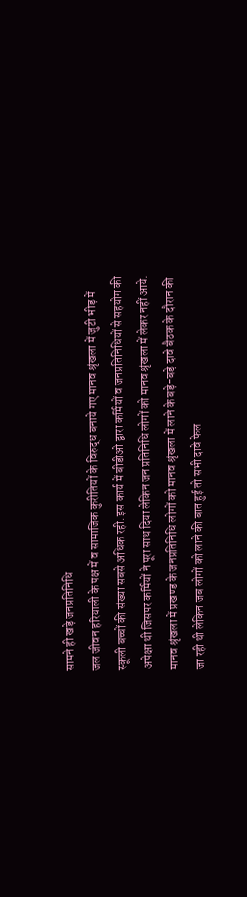सामने ही खड़े जनप्रतिनिधि
जल जीवन हरियाली के पक्ष में व सामाजिक कुरीतियों के विरुद्ध बनाये गए मानव श्रृंखला में जुटी भीड़ में स्कूली बच्चों की संख्या सबसे अधिक रही. इस कार्य में बीडीओ द्वारा कर्मियों व जनप्रतिनिधियों से सहयोग की अपेक्षा थी जिसपर कर्मियों ने पूरा साथ दिया लेकिन जन प्रतिनिधि लोगों को मानव श्रृंखला में लेकर नहीं आये. मानव श्रृंखला में प्रखण्ड के जनप्रतिनिधि लोगों को मानव श्रृंखला में लाने के बड़े-बड़े दावे बैठक के दौरान की जा रही थी लेकिन जब लोगों को लाने की बात हुई तो सभी दावे फेल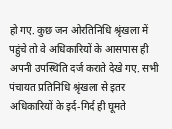हो गए. कुछ जन ओरतिनिधि श्रृंखला में पहुंचे तो वे अधिकारियों के आसपास ही अपनी उपस्थिति दर्ज कराते देखे गए. सभी पंचायत प्रतिनिधि श्रृंखला से इतर अधिकारियों के इर्द-गिर्द ही घूमते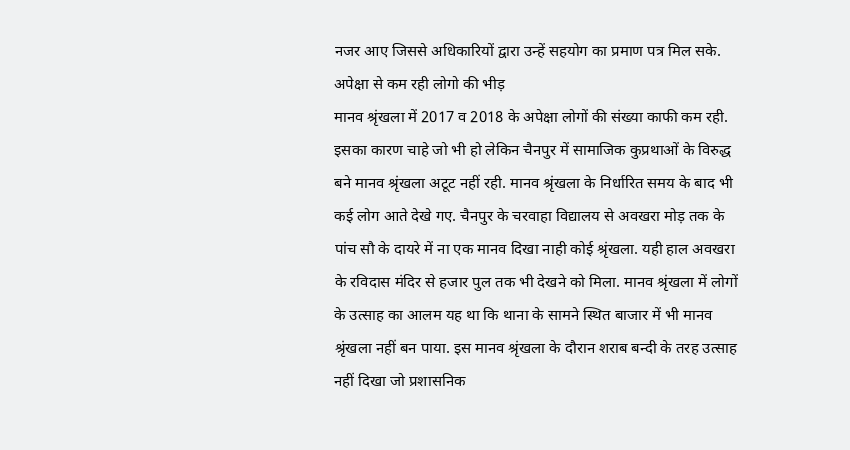नजर आए जिससे अधिकारियों द्वारा उन्हें सहयोग का प्रमाण पत्र मिल सके.
अपेक्षा से कम रही लोगो की भीड़
मानव श्रृंखला में 2017 व 2018 के अपेक्षा लोगों की संख्या काफी कम रही. इसका कारण चाहे जो भी हो लेकिन चैनपुर में सामाजिक कुप्रथाओं के विरुद्ध बने मानव श्रृंखला अटूट नहीं रही. मानव श्रृंखला के निर्धारित समय के बाद भी कई लोग आते देखे गए. चैनपुर के चरवाहा विद्यालय से अवखरा मोड़ तक के पांच सौ के दायरे में ना एक मानव दिखा नाही कोई श्रृंखला. यही हाल अवखरा के रविदास मंदिर से हजार पुल तक भी देखने को मिला. मानव श्रृंखला में लोगों के उत्साह का आलम यह था कि थाना के सामने स्थित बाजार में भी मानव श्रृंखला नहीं बन पाया. इस मानव श्रृंखला के दौरान शराब बन्दी के तरह उत्साह नहीं दिखा जो प्रशासनिक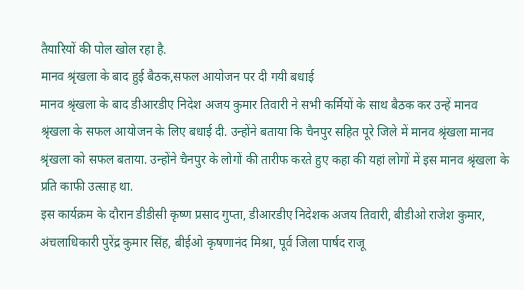तैयारियों की पोल खोल रहा है.
मानव श्रृंखला के बाद हुई बैठक,सफल आयोजन पर दी गयी बधाई
मानव श्रृंखला के बाद डीआरडीए निदेश अजय कुमार तिवारी ने सभी कर्मियों के साथ बैठक कर उन्हें मानव श्रृंखला के सफल आयोजन के लिए बधाई दी. उन्होंने बताया कि चैनपुर सहित पूरे जिले में मानव श्रृंखला मानव श्रृंखला को सफल बताया. उन्होंने चैनपुर के लोगों की तारीफ करते हुए कहा की यहां लोगों में इस मानव श्रृंखला के प्रति काफी उत्साह था.
इस कार्यक्रम के दौरान डीडीसी कृष्ण प्रसाद गुप्ता, डीआरडीए निदेशक अजय तिवारी, बीडीओ राजेश कुमार, अंचलाधिकारी पुरेंद्र कुमार सिंह, बीईओ कृषणानंद मिश्रा, पूर्व जिला पार्षद राजू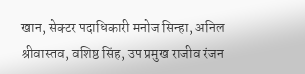खान, सेक्टर पदाधिकारी मनोज सिन्हा, अनिल श्रीवास्तव, वशिष्ठ सिंह, उप प्रमुख राजीव रंजन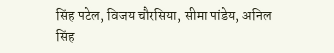सिंह पटेल, विजय चौरसिया, सीमा पांडेय, अनिल सिंह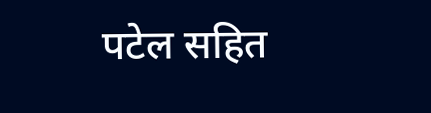पटेल सहित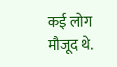कई लोग मौजूद थे.